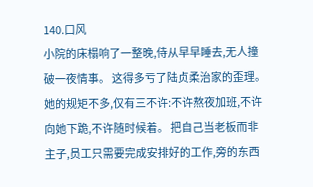140.口风
小院的床榻响了一整晚,侍从早早睡去,无人撞破一夜情事。 这得多亏了陆贞柔治家的歪理。 她的规矩不多,仅有三不许:不许熬夜加班,不许向她下跪,不许随时候着。 把自己当老板而非主子,员工只需要完成安排好的工作,旁的东西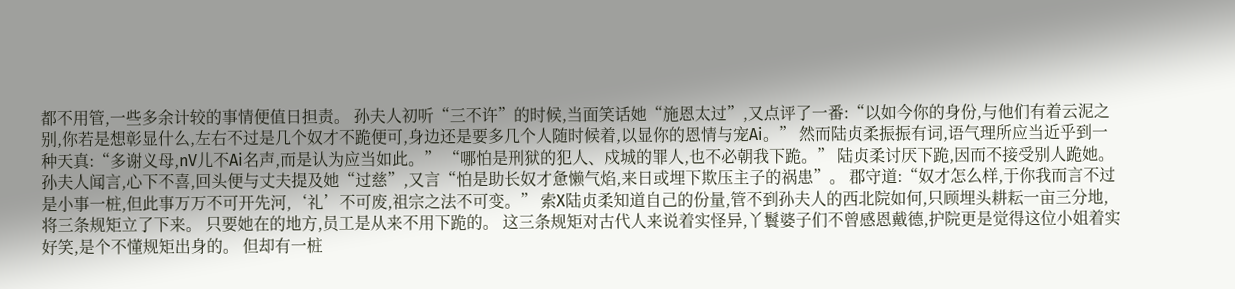都不用管,一些多余计较的事情便值日担责。 孙夫人初听“三不许”的时候,当面笑话她“施恩太过”,又点评了一番:“以如今你的身份,与他们有着云泥之别,你若是想彰显什么,左右不过是几个奴才不跪便可,身边还是要多几个人随时候着,以显你的恩情与宠Ai。” 然而陆贞柔振振有词,语气理所应当近乎到一种天真:“多谢义母,nV儿不Ai名声,而是认为应当如此。” “哪怕是刑狱的犯人、戍城的罪人,也不必朝我下跪。” 陆贞柔讨厌下跪,因而不接受别人跪她。 孙夫人闻言,心下不喜,回头便与丈夫提及她“过慈”,又言“怕是助长奴才惫懒气焰,来日或埋下欺压主子的祸患”。 郡守道:“奴才怎么样,于你我而言不过是小事一桩,但此事万万不可开先河,‘礼’不可废,祖宗之法不可变。” 索X陆贞柔知道自己的份量,管不到孙夫人的西北院如何,只顾埋头耕耘一亩三分地,将三条规矩立了下来。 只要她在的地方,员工是从来不用下跪的。 这三条规矩对古代人来说着实怪异,丫鬟婆子们不曾感恩戴德,护院更是觉得这位小姐着实好笑,是个不懂规矩出身的。 但却有一桩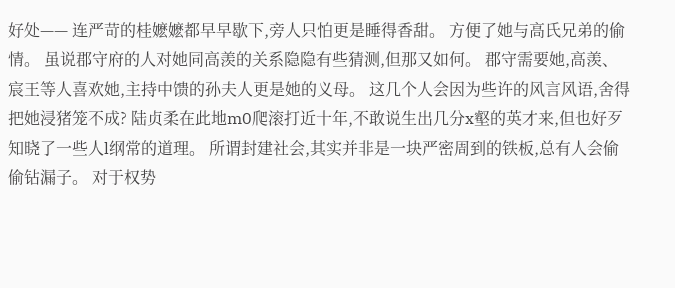好处—— 连严苛的桂嬷嬷都早早歇下,旁人只怕更是睡得香甜。 方便了她与高氏兄弟的偷情。 虽说郡守府的人对她同高羡的关系隐隐有些猜测,但那又如何。 郡守需要她,高羡、宸王等人喜欢她,主持中馈的孙夫人更是她的义母。 这几个人会因为些许的风言风语,舍得把她浸猪笼不成? 陆贞柔在此地m0爬滚打近十年,不敢说生出几分x壑的英才来,但也好歹知晓了一些人l纲常的道理。 所谓封建社会,其实并非是一块严密周到的铁板,总有人会偷偷钻漏子。 对于权势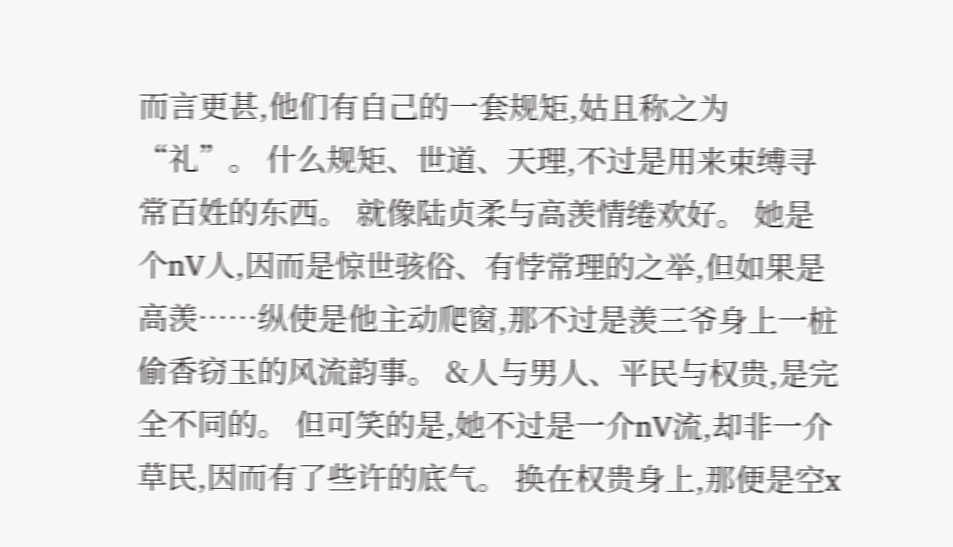而言更甚,他们有自己的一套规矩,姑且称之为“礼”。 什么规矩、世道、天理,不过是用来束缚寻常百姓的东西。 就像陆贞柔与高羡情绻欢好。 她是个nV人,因而是惊世骇俗、有悖常理的之举,但如果是高羡……纵使是他主动爬窗,那不过是羡三爷身上一桩偷香窃玉的风流韵事。 &人与男人、平民与权贵,是完全不同的。 但可笑的是,她不过是一介nV流,却非一介草民,因而有了些许的底气。 换在权贵身上,那便是空x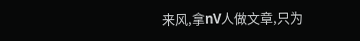来风,拿nV人做文章,只为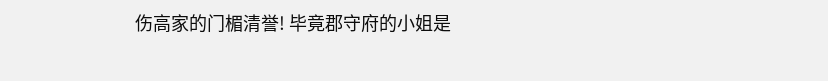伤高家的门楣清誉! 毕竟郡守府的小姐是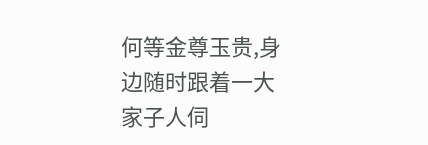何等金尊玉贵,身边随时跟着一大家子人伺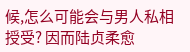候,怎么可能会与男人私相授受? 因而陆贞柔愈